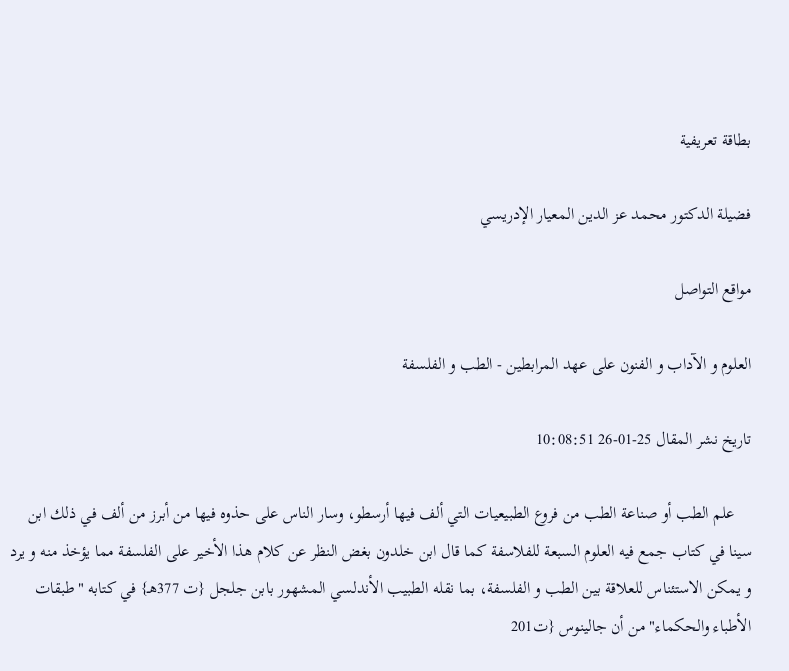بطاقة تعريفية

فضيلة الدكتور محمد عز الدين المعيار الإدريسي

مواقع التواصل

العلوم و الآداب و الفنون على عهد المرابطين - الطب و الفلسفة

تاريخ نشر المقال 25-01-26 10:08:51

    علم الطب أو صناعة الطب من فروع الطبيعيات التي ألف فيها أرسطو، وسار الناس على حذوه فيها من أبرز من ألف في ذلك ابن سينا في كتاب جمع فيه العلوم السبعة للفلاسفة كما قال ابن خلدون بغض النظر عن كلام هذا الأخير على الفلسفة مما يؤخذ منه و يرد
و يمكن الاستئناس للعلاقة بين الطب و الفلسفة، بما نقله الطبيب الأندلسي المشهور بابن جلجل {ت 377هـ} في كتابه "طبقات الأطباء والحكماء" من أن جالينوس {ت201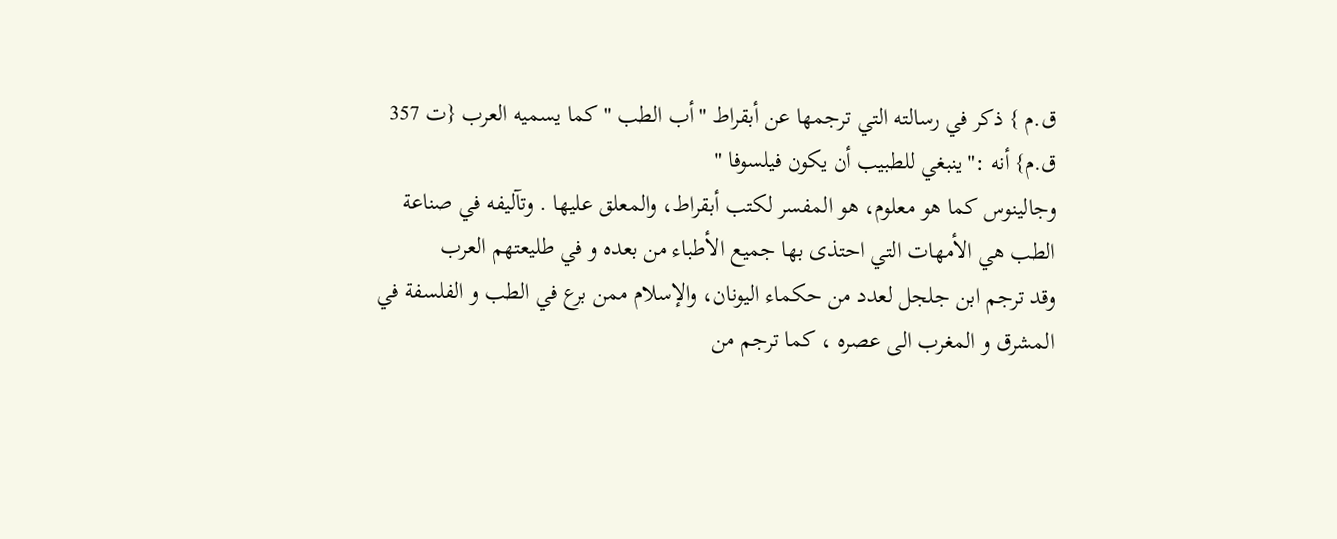ق.م } ذكر في رسالته التي ترجمها عن أبقراط "أب الطب " كما يسميه العرب {ت 357 ق.م} أنه :"ينبغي للطبيب أن يكون فيلسوفا "
وجالينوس كما هو معلوم، هو المفسر لكتب أبقراط، والمعلق عليها . وتآليفه في صناعة الطب هي الأمهات التي احتذى بها جميع الأطباء من بعده و في طليعتهم العرب
وقد ترجم ابن جلجل لعدد من حكماء اليونان، والإسلام ممن برع في الطب و الفلسفة في المشرق و المغرب الى عصره ، كما ترجم من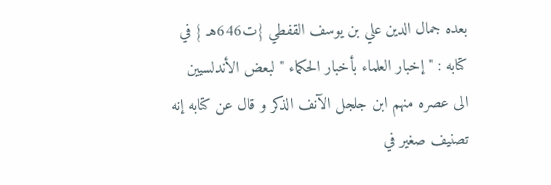بعده جمال الدين علي بن يوسف القفطي {ت646هـ } في كتابه : " إخبار العلماء بأخبار الحكماء " لبعض الأندلسيين الى عصره منهم ابن جلجل الآنف الذكر و قال عن كتابه إنه تصنيف صغير في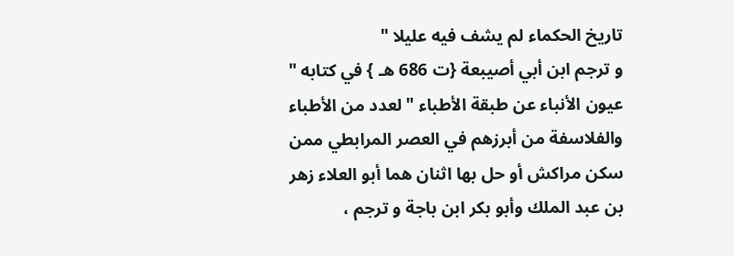تاريخ الحكماء لم يشف فيه عليلا "
و ترجم ابن أبي أصيبعة {ت 686 هـ } في كتابه " عيون الأنباء عن طبقة الأطباء "لعدد من الأطباء والفلاسفة من أبرزهم في العصر المرابطي ممن سكن مراكش أو حل بها اثنان هما أبو العلاء زهر بن عبد الملك وأبو بكر ابن باجة و ترجم ،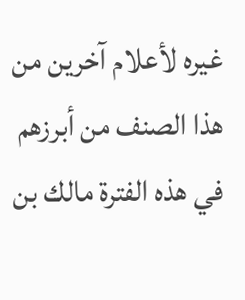غيره لأعلام آخرين من هذا الصنف من أبرزهم في هذه الفترة مالك بن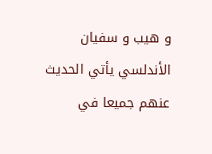و هيب و سفيان الأندلسي يأتي الحديث عنهم جميعا في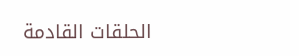الحلقات القادمة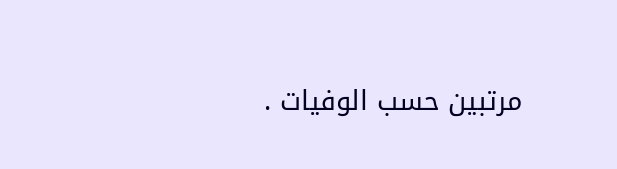مرتبين حسب الوفيات .